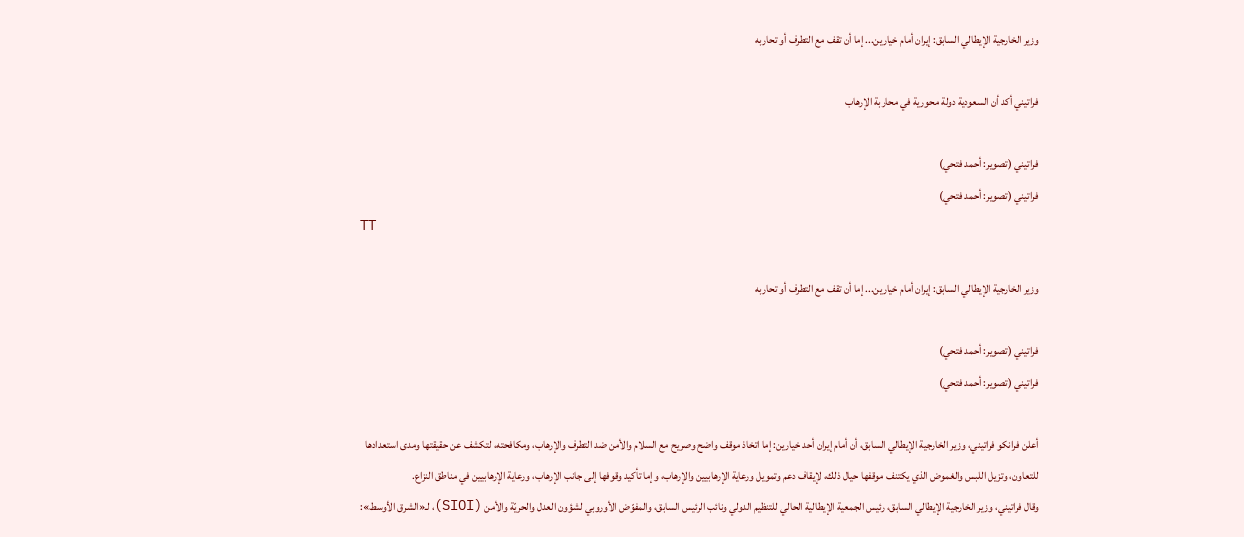وزير الخارجية الإيطالي السابق: إيران أمام خيارين... إما أن تقف مع التطرف أو تحاربه

فراتيني أكد أن السعودية دولة محورية في محاربة الإرهاب

فراتيني (تصوير: أحمد فتحي)
فراتيني (تصوير: أحمد فتحي)
TT

وزير الخارجية الإيطالي السابق: إيران أمام خيارين... إما أن تقف مع التطرف أو تحاربه

فراتيني (تصوير: أحمد فتحي)
فراتيني (تصوير: أحمد فتحي)

أعلن فرانكو فراتيني، وزير الخارجية الإيطالي السابق، أن أمام إيران أحد خيارين: إما اتخاذ موقف واضح وصريح مع السلام والأمن ضد التطرف والإرهاب، ومكافحته، لتكشف عن حقيقتها ومدى استعدادها للتعاون، وتزيل اللبس والغموض الذي يكتنف موقفها حيال ذلك، لإيقاف دعم وتمويل ورعاية الإرهابيين والإرهاب، وإما تأكيد وقوفها إلى جانب الإرهاب، ورعاية الإرهابيين في مناطق النزاع.
وقال فراتيني، وزير الخارجية الإيطالي السابق، رئيس الجمعية الإيطالية الحالي للتنظيم الدولي ونائب الرئيس السابق، والمفوّض الأوروبي لشؤون العدل والحريّة والأمن (SIOI)، لـ«الشرق الأوسط»: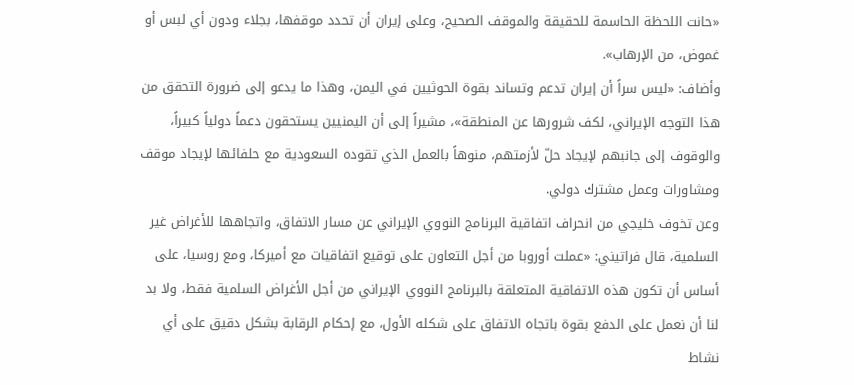«حانت اللحظة الحاسمة للحقيقة والموقف الصحيح، وعلى إيران أن تحدد موقفها، بجلاء ودون أي لبس أو غموض، من الإرهاب».
وأضاف: «ليس سراً أن إيران تدعم وتساند بقوة الحوثيين في اليمن، وهذا ما يدعو إلى ضرورة التحقق من هذا التوجه الإيراني، لكف شرورها عن المنطقة»، مشيراً إلى أن اليمنيين يستحقون دعماً دولياً كبيراً، والوقوف إلى جانبهم لإيجاد حلّ لأزمتهم، منوهاً بالعمل الذي تقوده السعودية مع حلفائها لإيجاد موقف ومشاورات وعمل مشترك دولي.
وعن تخوف خليجي من انحراف اتفاقية البرنامج النووي الإيراني عن مسار الاتفاق، واتجاهها للأغراض غير السلمية، قال فراتيني: «عملت أوروبا من أجل التعاون على توقيع اتفاقيات مع أميركا، ومع روسيا، على أساس أن تكون هذه الاتفاقية المتعلقة بالبرنامج النووي الإيراني من أجل الأغراض السلمية فقط، ولا بد لنا أن نعمل على الدفع بقوة باتجاه الاتفاق على شكله الأول، مع إحكام الرقابة بشكل دقيق على أي نشاط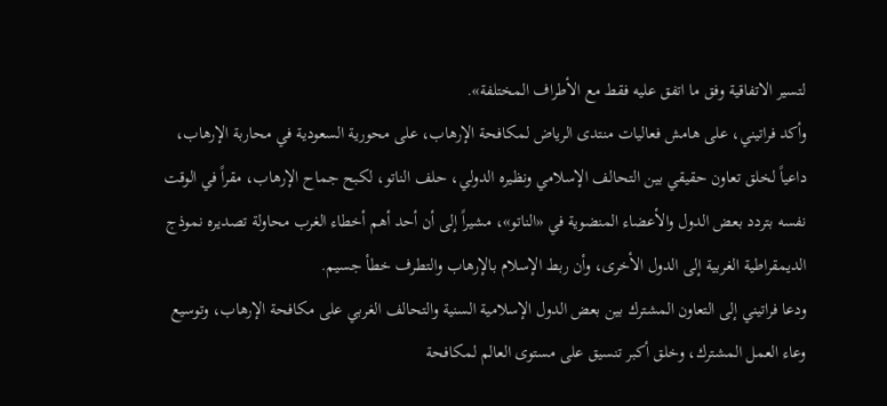لتسير الاتفاقية وفق ما اتفق عليه فقط مع الأطراف المختلفة».
وأكد فراتيني، على هامش فعاليات منتدى الرياض لمكافحة الإرهاب، على محورية السعودية في محاربة الإرهاب، داعياً لخلق تعاون حقيقي بين التحالف الإسلامي ونظيره الدولي، حلف الناتو، لكبح جماح الإرهاب، مقراً في الوقت نفسه بتردد بعض الدول والأعضاء المنضوية في «الناتو»، مشيراً إلى أن أحد أهم أخطاء الغرب محاولة تصديره نموذج الديمقراطية الغربية إلى الدول الأخرى، وأن ربط الإسلام بالإرهاب والتطرف خطأ جسيم.
ودعا فراتيني إلى التعاون المشترك بين بعض الدول الإسلامية السنية والتحالف الغربي على مكافحة الإرهاب، وتوسيع وعاء العمل المشترك، وخلق أكبر تنسيق على مستوى العالم لمكافحة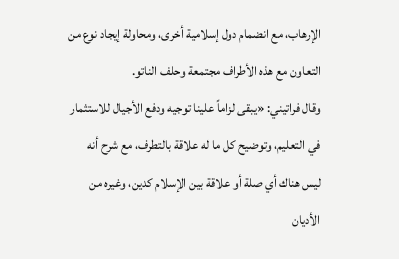الإرهاب، مع انضمام دول إسلامية أخرى، ومحاولة إيجاد نوع من التعاون مع هذه الأطراف مجتمعة وحلف الناتو.
وقال فراتيني: «يبقى لزاماً علينا توجيه ودفع الأجيال للاستثمار في التعليم، وتوضيح كل ما له علاقة بالتطرف، مع شرح أنه ليس هناك أي صلة أو علاقة بين الإسلام كدين، وغيره من الأديان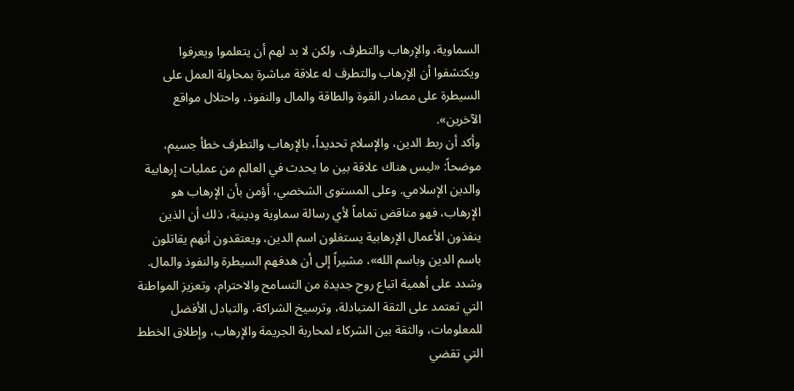السماوية، والإرهاب والتطرف، ولكن لا بد لهم أن يتعلموا ويعرفوا ويكتشفوا أن الإرهاب والتطرف له علاقة مباشرة بمحاولة العمل على السيطرة على مصادر القوة والطاقة والمال والنفوذ، واحتلال مواقع الآخرين».
وأكد أن ربط الدين، والإسلام تحديداً، بالإرهاب والتطرف خطأ جسيم، موضحاً: «ليس هناك علاقة بين ما يحدث في العالم من عمليات إرهابية والدين الإسلامي. وعلى المستوى الشخصي، أؤمن بأن الإرهاب هو الإرهاب، فهو مناقض تماماً لأي رسالة سماوية ودينية، ذلك أن الذين ينفذون الأعمال الإرهابية يستغلون اسم الدين، ويعتقدون أنهم يقاتلون باسم الدين وباسم الله»، مشيراً إلى أن هدفهم السيطرة والنفوذ والمال.
وشدد على أهمية اتباع روح جديدة من التسامح والاحترام، وتعزيز المواطنة التي تعتمد على الثقة المتبادلة، وترسيخ الشراكة، والتبادل الأفضل للمعلومات، والثقة بين الشركاء لمحاربة الجريمة والإرهاب، وإطلاق الخطط التي تقضي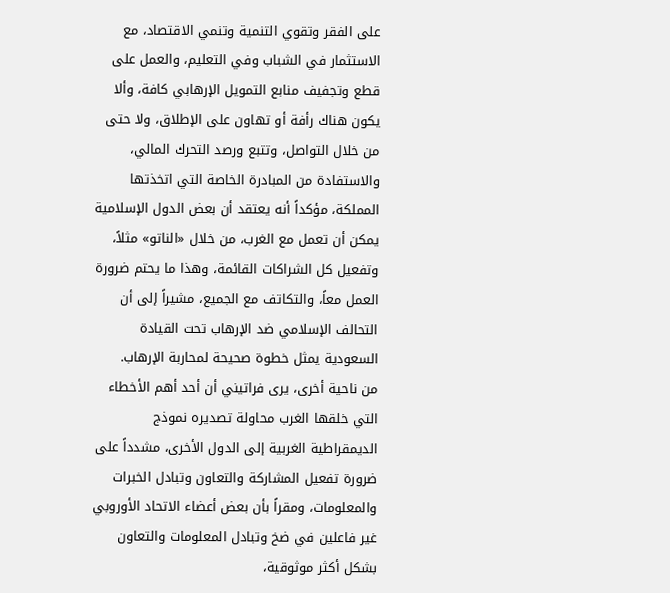على الفقر وتقوي التنمية وتنمي الاقتصاد، مع الاستثمار في الشباب وفي التعليم، والعمل على قطع وتجفيف منابع التمويل الإرهابي كافة، وألا يكون هناك رأفة أو تهاون على الإطلاق، ولا حتى من خلال التواصل، وتتبع ورصد التحرك المالي، والاستفادة من المبادرة الخاصة التي اتخذتها المملكة، مؤكداً أنه يعتقد أن بعض الدول الإسلامية يمكن أن تعمل مع الغرب، من خلال «الناتو» مثلاً، وتفعيل كل الشراكات القائمة، وهذا ما يحتم ضرورة العمل معاً، والتكاتف مع الجميع، مشيراً إلى أن التحالف الإسلامي ضد الإرهاب تحت القيادة السعودية يمثل خطوة صحيحة لمحاربة الإرهاب.
من ناحية أخرى، يرى فراتيني أن أحد أهم الأخطاء التي خلقها الغرب محاولة تصديره نموذج الديمقراطية الغربية إلى الدول الأخرى، مشدداً على ضرورة تفعيل المشاركة والتعاون وتبادل الخبرات والمعلومات، ومقراً بأن بعض أعضاء الاتحاد الأوروبي غير فاعلين في ضخ وتبادل المعلومات والتعاون بشكل أكثر موثوقية،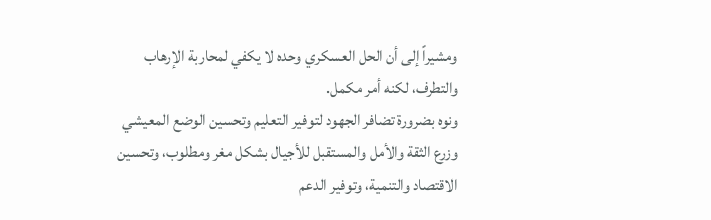ومشيراً إلى أن الحل العسكري وحده لا يكفي لمحاربة الإرهاب والتطرف، لكنه أمر مكمل.
ونوه بضرورة تضافر الجهود لتوفير التعليم وتحسين الوضع المعيشي وزرع الثقة والأمل والمستقبل للأجيال بشكل مغر ومطلوب، وتحسين الاقتصاد والتنمية، وتوفير الدعم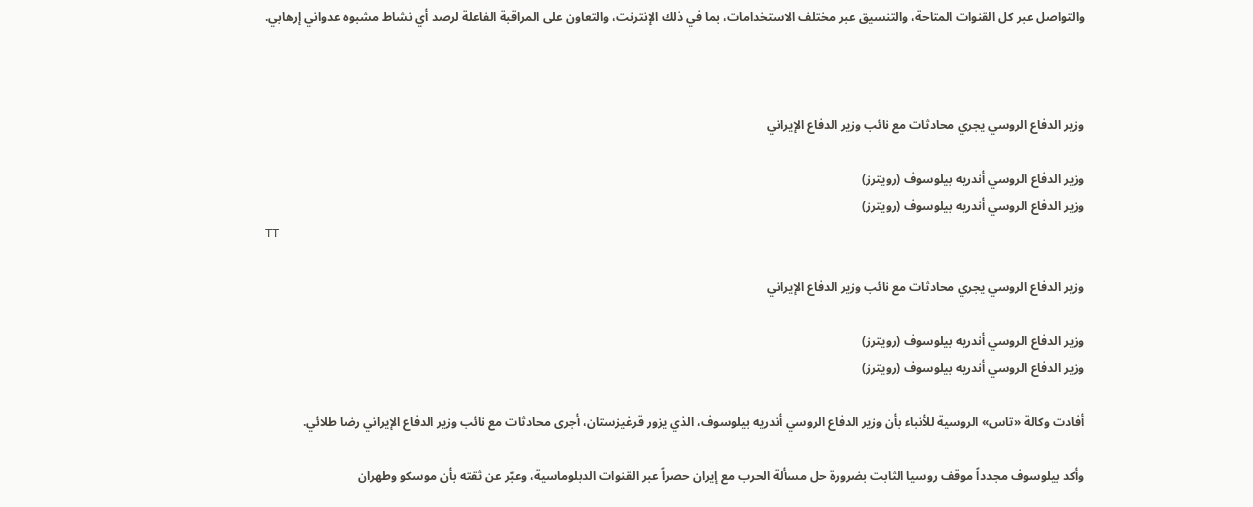والتواصل عبر كل القنوات المتاحة، والتنسيق عبر مختلف الاستخدامات، بما في ذلك الإنترنت، والتعاون على المراقبة الفاعلة لرصد أي نشاط مشبوه عدواني إرهابي.



وزير الدفاع الروسي يجري محادثات مع نائب وزير الدفاع الإيراني

وزير الدفاع الروسي أندريه بيلوسوف (رويترز)
وزير الدفاع الروسي أندريه بيلوسوف (رويترز)
TT

وزير الدفاع الروسي يجري محادثات مع نائب وزير الدفاع الإيراني

وزير الدفاع الروسي أندريه بيلوسوف (رويترز)
وزير الدفاع الروسي أندريه بيلوسوف (رويترز)

أفادت وكالة «تاس» الروسية للأنباء بأن وزير الدفاع الروسي أندريه بيلوسوف، الذي يزور قرغيزستان، أجرى محادثات مع نائب وزير الدفاع الإيراني رضا طلائي.

وأكد بيلوسوف مجدداً موقف روسيا الثابت بضرورة حل مسألة الحرب مع إيران حصراً عبر القنوات الدبلوماسية، وعبّر عن ثقته بأن موسكو وطهران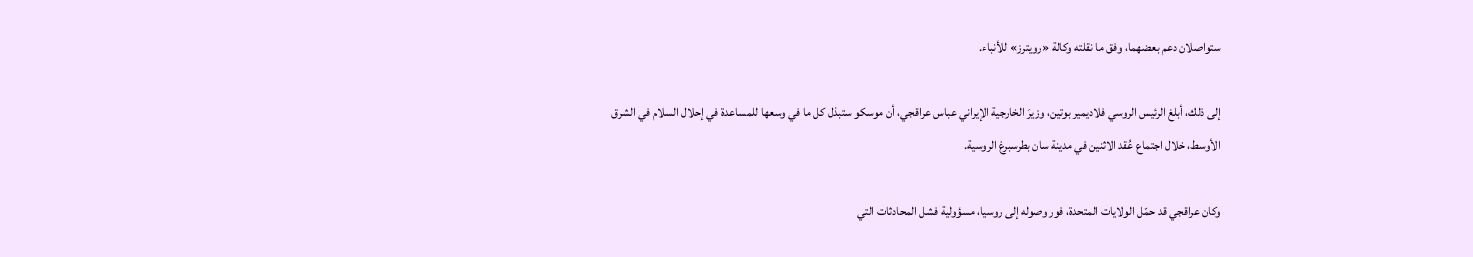ستواصلان دعم بعضهما، وفق ما نقلته وكالة «رويترز» للأنباء.

إلى ذلك، أبلغ الرئيس الروسي فلاديمير بوتين، وزيرَ الخارجية الإيراني عباس عراقجي، أن موسكو ستبذل كل ما في وسعها للمساعدة في إحلال السلام في الشرق الأوسط، خلال اجتماع عُقد الاثنين في مدينة سان بطرسبرغ الروسية.

وكان عراقجي قد حمّل الولايات المتحدة، فور وصوله إلى روسيا، مسؤولية فشل المحادثات التي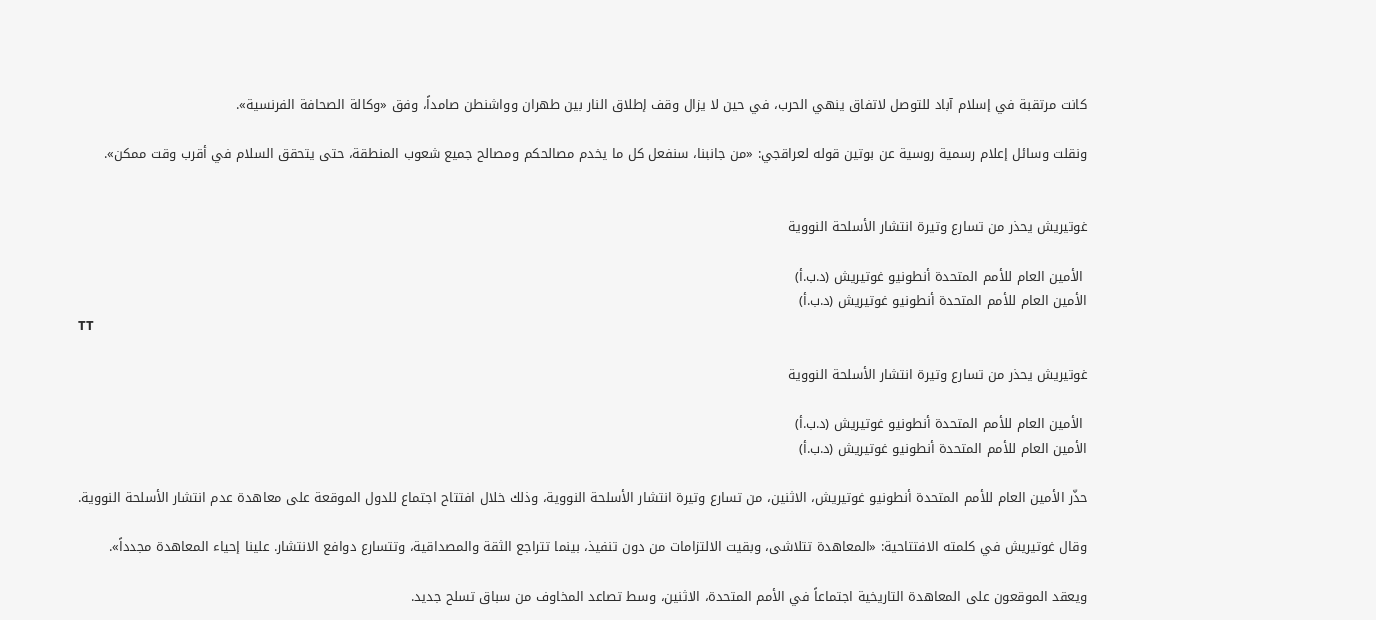كانت مرتقبة في إسلام آباد للتوصل لاتفاق ينهي الحرب، في حين لا يزال وقف إطلاق النار بين طهران وواشنطن صامداً، وفق «وكالة الصحافة الفرنسية».

ونقلت وسائل إعلام رسمية روسية عن بوتين قوله لعراقجي: «من جانبنا، سنفعل كل ما يخدم مصالحكم ومصالح جميع شعوب المنطقة، حتى يتحقق السلام في أقرب وقت ممكن».


غوتيريش يحذر من تسارع وتيرة انتشار الأسلحة النووية

 الأمين العام للأمم المتحدة أنطونيو غوتيريش (د.ب.أ)
الأمين العام للأمم المتحدة أنطونيو غوتيريش (د.ب.أ)
TT

غوتيريش يحذر من تسارع وتيرة انتشار الأسلحة النووية

 الأمين العام للأمم المتحدة أنطونيو غوتيريش (د.ب.أ)
الأمين العام للأمم المتحدة أنطونيو غوتيريش (د.ب.أ)

حذّر الأمين العام للأمم المتحدة أنطونيو غوتيريش، الاثنين، من تسارع وتيرة انتشار الأسلحة النووية، وذلك خلال افتتاح اجتماع للدول الموقعة على معاهدة عدم انتشار الأسلحة النووية.

وقال غوتيريش في كلمته الافتتاحية: «المعاهدة تتلاشى، وبقيت الالتزامات من دون تنفيذ، بينما تتراجع الثقة والمصداقية، وتتسارع دوافع الانتشار. علينا إحياء المعاهدة مجدداً».

ويعقد الموقعون على المعاهدة التاريخية اجتماعاً في الأمم المتحدة، الاثنين، وسط تصاعد المخاوف من سباق تسلح جديد.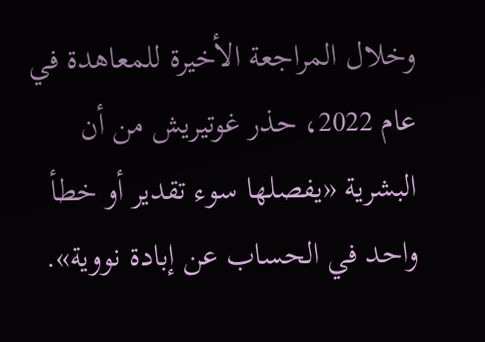وخلال المراجعة الأخيرة للمعاهدة في عام 2022، حذر غوتيريش من أن البشرية «يفصلها سوء تقدير أو خطأ واحد في الحساب عن إبادة نووية».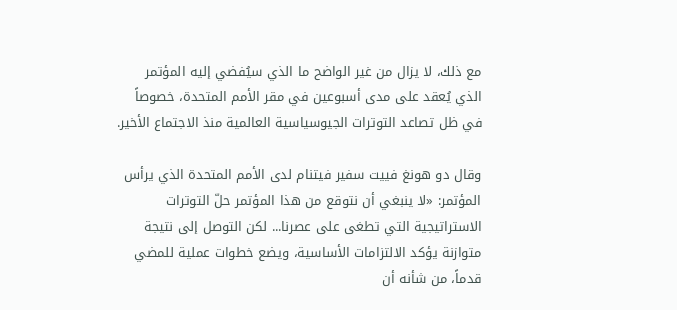مع ذلك، لا يزال من غير الواضح ما الذي سيُفضي إليه المؤتمر الذي يُعقد على مدى أسبوعين في مقر الأمم المتحدة، خصوصاً في ظل تصاعد التوترات الجيوسياسية العالمية منذ الاجتماع الأخير.

وقال دو هونغ فييت سفير فيتنام لدى الأمم المتحدة الذي يرأس المؤتمر: «لا ينبغي أن نتوقع من هذا المؤتمر حلّ التوترات الاستراتيجية التي تطغى على عصرنا... لكن التوصل إلى نتيجة متوازنة يؤكد الالتزامات الأساسية، ويضع خطوات عملية للمضي قدماً، من شأنه أن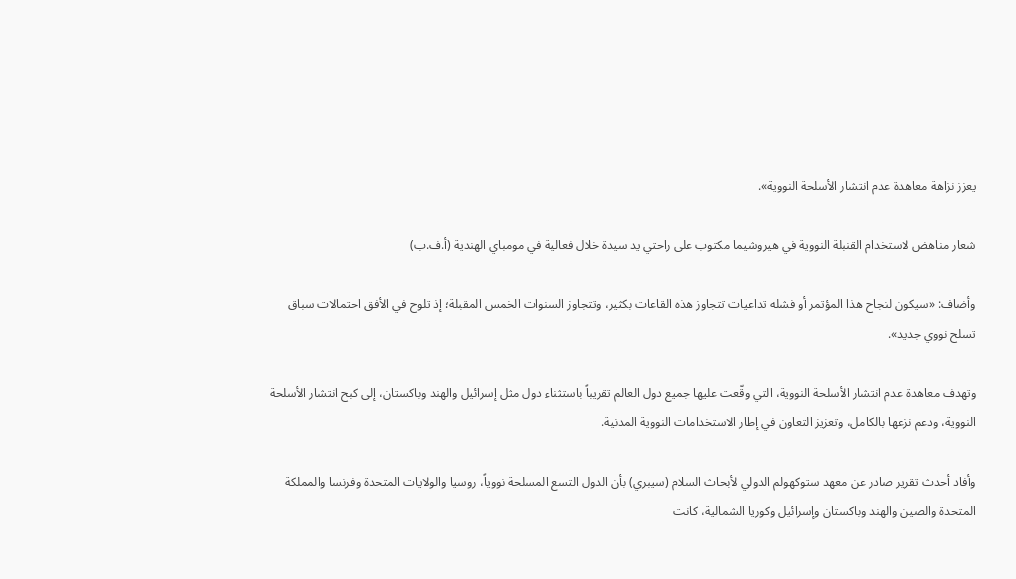يعزز نزاهة معاهدة عدم انتشار الأسلحة النووية».

شعار مناهض لاستخدام القنبلة النووية في هيروشيما مكتوب على راحتي يد سيدة خلال فعالية في مومباي الهندية (أ.ف.ب)

وأضاف: «سيكون لنجاح هذا المؤتمر أو فشله تداعيات تتجاوز هذه القاعات بكثير، وتتجاوز السنوات الخمس المقبلة؛ إذ تلوح في الأفق احتمالات سباق تسلح نووي جديد».

وتهدف معاهدة عدم انتشار الأسلحة النووية، التي وقّعت عليها جميع دول العالم تقريباً باستثناء دول مثل إسرائيل والهند وباكستان، إلى كبح انتشار الأسلحة النووية، ودعم نزعها بالكامل، وتعزيز التعاون في إطار الاستخدامات النووية المدنية.

وأفاد أحدث تقرير صادر عن معهد ستوكهولم الدولي لأبحاث السلام (سيبري) بأن الدول التسع المسلحة نووياً، روسيا والولايات المتحدة وفرنسا والمملكة المتحدة والصين والهند وباكستان وإسرائيل وكوريا الشمالية، كانت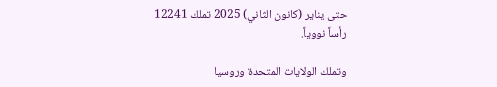حتى يناير (كانون الثاني) 2025 تملك 12241 رأساً نووياً.

وتملك الولايات المتحدة وروسيا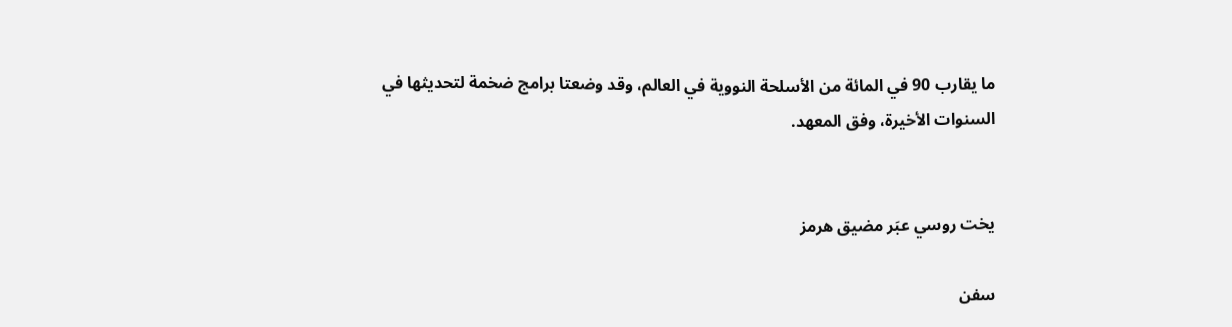ما يقارب 90 في المائة من الأسلحة النووية في العالم، وقد وضعتا برامج ضخمة لتحديثها في السنوات الأخيرة، وفق المعهد.


يخت روسي عبَر مضيق هرمز

سفن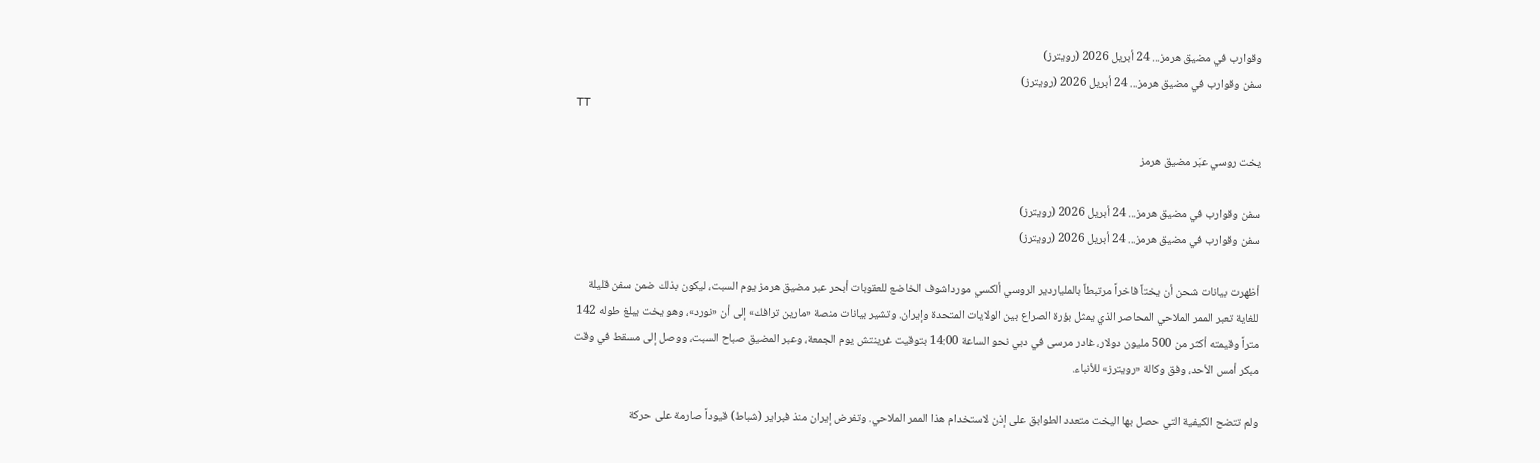وقوارب في مضيق هرمز... 24 أبريل 2026 (رويترز)
سفن وقوارب في مضيق هرمز... 24 أبريل 2026 (رويترز)
TT

يخت روسي عبَر مضيق هرمز

سفن وقوارب في مضيق هرمز... 24 أبريل 2026 (رويترز)
سفن وقوارب في مضيق هرمز... 24 أبريل 2026 (رويترز)

أظهرت بيانات شحن أن يختاً فاخراً مرتبطاً بالملياردير الروسي ألكسي مورداشوف الخاضع للعقوبات أبحر عبر مضيق هرمز يوم السبت، ليكون بذلك ضمن سفن قليلة للغاية تعبر الممر الملاحي المحاصر الذي يمثل بؤرة الصراع بين الولايات المتحدة وإيران. وتشير بيانات منصة «مارين ترافك» إلى أن «نورد»، وهو يخت يبلغ طوله 142 متراً وقيمته أكثر من 500 مليون دولار، غادر مرسى في دبي نحو الساعة 14:00 بتوقيت غرينتش يوم الجمعة، وعبر المضيق صباح السبت، ووصل إلى مسقط في وقت مبكر أمس الأحد، وفق وكالة «رويترز» للأنباء.

ولم تتضح الكيفية التي حصل بها اليخت متعدد الطوابق على إذن لاستخدام هذا الممر الملاحي. وتفرض إيران منذ فبراير (شباط) قيوداً صارمة على حركة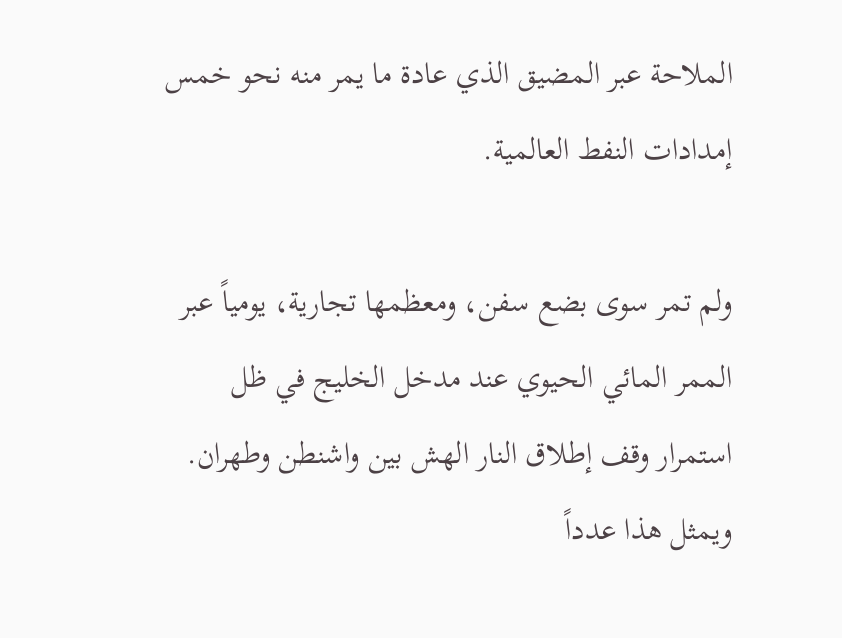الملاحة عبر المضيق الذي عادة ما يمر منه نحو خمس إمدادات النفط العالمية.

ولم تمر سوى بضع سفن، ومعظمها تجارية، يومياً عبر الممر المائي الحيوي عند مدخل الخليج في ظل استمرار وقف إطلاق النار الهش بين واشنطن وطهران. ويمثل هذا عدداً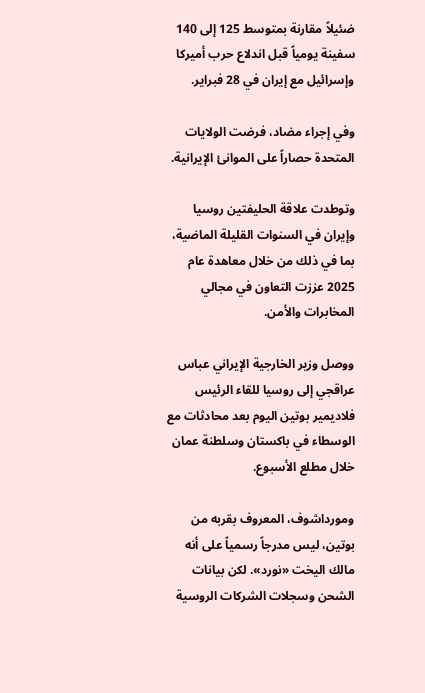ضئيلاً مقارنة بمتوسط 125 إلى 140 سفينة يومياً قبل اندلاع حرب أميركا وإسرائيل مع إيران في 28 فبراير.

وفي إجراء مضاد، فرضت الولايات المتحدة حصاراً على الموانئ الإيرانية.

وتوطدت علاقة الحليفتين روسيا وإيران في السنوات القليلة الماضية، بما في ذلك من خلال معاهدة عام 2025 عززت التعاون في مجالي المخابرات والأمن.

ووصل وزير الخارجية الإيراني عباس عراقجي إلى روسيا للقاء الرئيس فلاديمير بوتين اليوم بعد محادثات مع الوسطاء في باكستان وسلطنة عمان خلال مطلع الأسبوع.

ومورداشوف، المعروف بقربه من بوتين، ليس مدرجاً رسمياً على أنه مالك اليخت «نورد». لكن بيانات الشحن وسجلات الشركات الروسية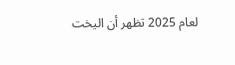لعام 2025 تظهر أن اليخت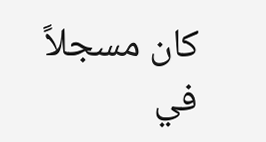كان مسجلاً في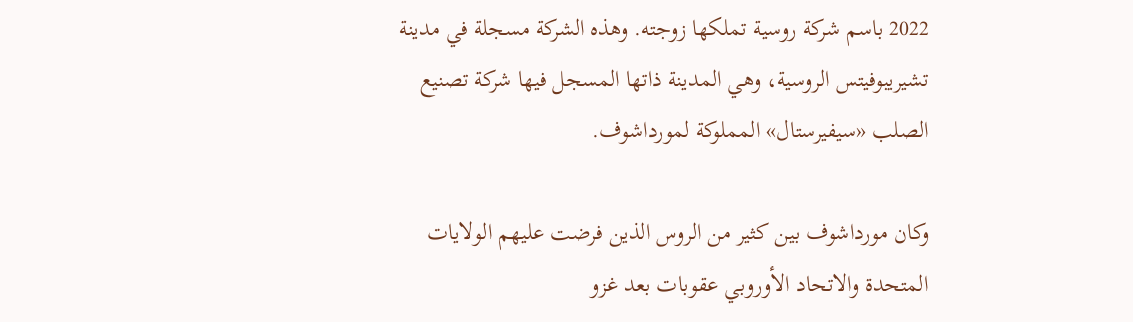2022 باسم شركة روسية تملكها زوجته. وهذه الشركة مسجلة في مدينة تشيريبوفيتس الروسية، وهي المدينة ذاتها المسجل فيها شركة تصنيع الصلب «سيفيرستال» المملوكة لمورداشوف.

وكان مورداشوف بين كثير من الروس الذين فرضت عليهم الولايات المتحدة والاتحاد الأوروبي عقوبات بعد غزو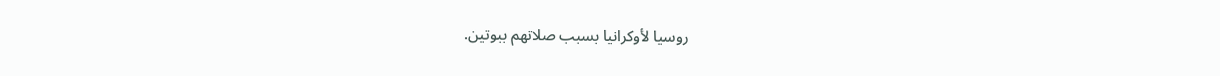روسيا لأوكرانيا بسبب صلاتهم ببوتين.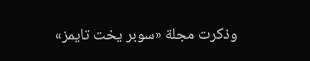وذكرت مجلة «سوبر يخت تايمز»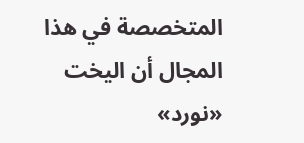المتخصصة في هذا المجال أن اليخت «نورد»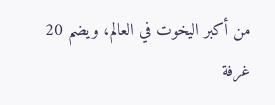من أكبر اليخوت في العالم، ويضم 20 غرفة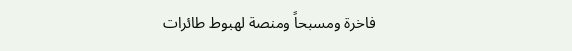فاخرة ومسبحاً ومنصة لهبوط طائرات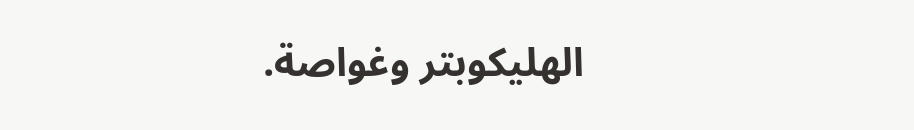الهليكوبتر وغواصة.